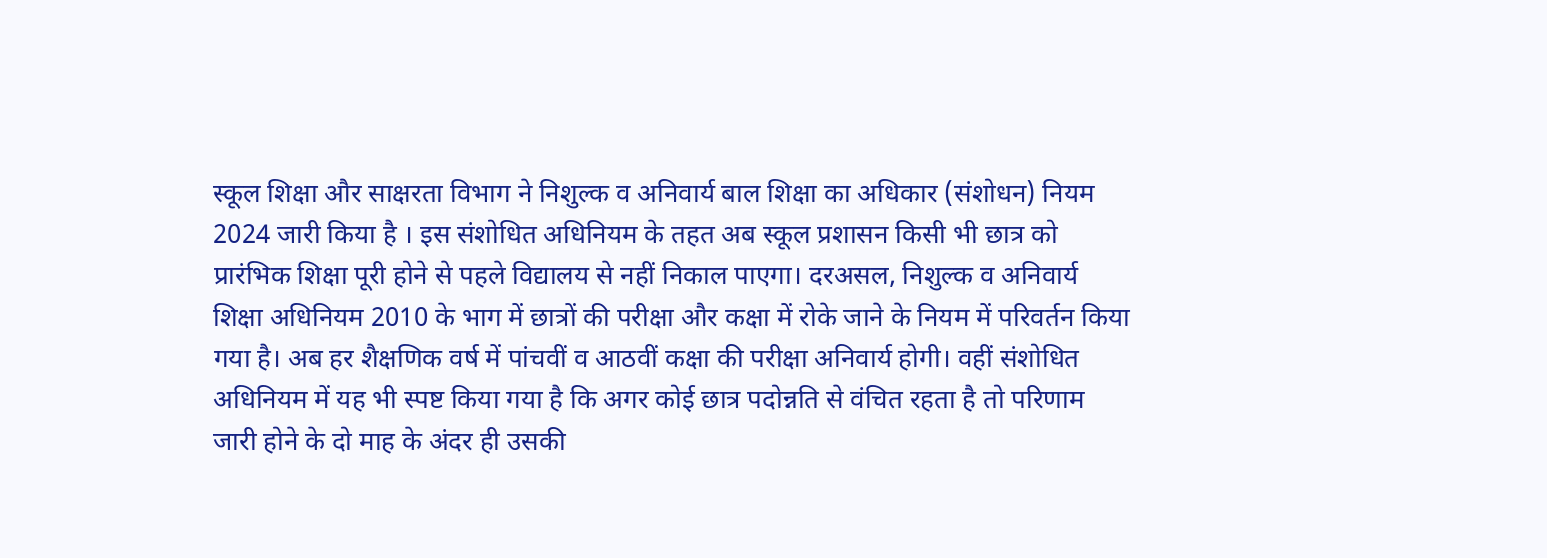स्कूल शिक्षा और साक्षरता विभाग ने निशुल्क व अनिवार्य बाल शिक्षा का अधिकार (संशोधन) नियम 2024 जारी किया है । इस संशोधित अधिनियम के तहत अब स्कूल प्रशासन किसी भी छात्र को प्रारंभिक शिक्षा पूरी होने से पहले विद्यालय से नहीं निकाल पाएगा। दरअसल, निशुल्क व अनिवार्य शिक्षा अधिनियम 2010 के भाग में छात्रों की परीक्षा और कक्षा में रोके जाने के नियम में परिवर्तन किया गया है। अब हर शैक्षणिक वर्ष में पांचवीं व आठवीं कक्षा की परीक्षा अनिवार्य होगी। वहीं संशोधित अधिनियम में यह भी स्पष्ट किया गया है कि अगर कोई छात्र पदोन्नति से वंचित रहता है तो परिणाम जारी होने के दो माह के अंदर ही उसकी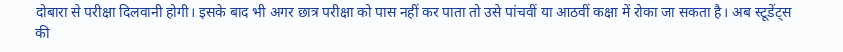दोबारा से परीक्षा दिलवानी होगी। इसके बाद भी अगर छात्र परीक्षा को पास नहीं कर पाता तो उसे पांचवीं या आठवीं कक्षा में रोका जा सकता है। अब स्टूडेंट्स की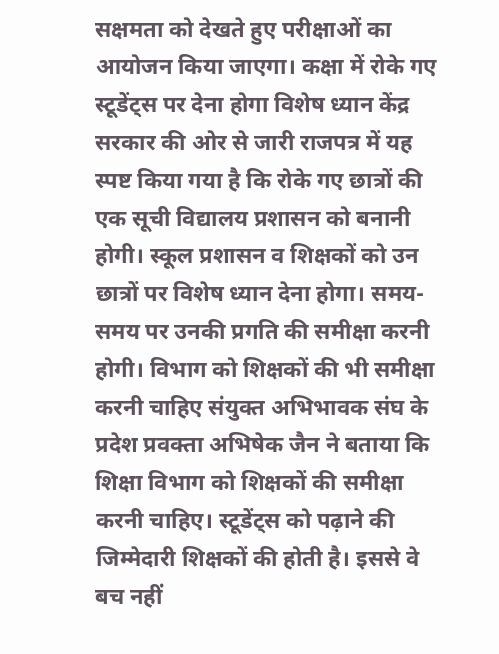सक्षमता को देखते हुए परीक्षाओं का आयोजन किया जाएगा। कक्षा में रोके गए स्टूडेंट्स पर देना होगा विशेष ध्यान केंद्र सरकार की ओर से जारी राजपत्र में यह स्पष्ट किया गया है कि रोके गए छात्रों की एक सूची विद्यालय प्रशासन को बनानी होगी। स्कूल प्रशासन व शिक्षकों को उन छात्रों पर विशेष ध्यान देना होगा। समय-समय पर उनकी प्रगति की समीक्षा करनी होगी। विभाग को शिक्षकों की भी समीक्षा करनी चाहिए संयुक्त अभिभावक संघ के प्रदेश प्रवक्ता अभिषेक जैन ने बताया कि शिक्षा विभाग को शिक्षकों की समीक्षा करनी चाहिए। स्टूडेंट्स को पढ़ाने की जिम्मेदारी शिक्षकों की होती है। इससे वे बच नहीं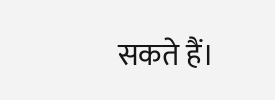सकते हैं।